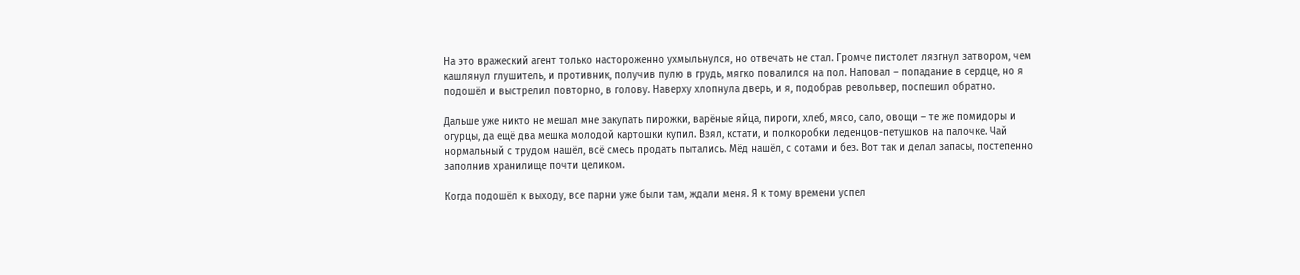На это вражеский агент только настороженно ухмыльнулся, но отвечать не стал. Громче пистолет лязгнул затвором, чем кашлянул глушитель, и противник, получив пулю в грудь, мягко повалился на пол. Наповал – попадание в сердце, но я подошёл и выстрелил повторно, в голову. Наверху хлопнула дверь, и я, подобрав револьвер, поспешил обратно.

Дальше уже никто не мешал мне закупать пирожки, варёные яйца, пироги, хлеб, мясо, сало, овощи – те же помидоры и огурцы, да ещё два мешка молодой картошки купил. Взял, кстати, и полкоробки леденцов-петушков на палочке. Чай нормальный с трудом нашёл, всё смесь продать пытались. Мёд нашёл, с сотами и без. Вот так и делал запасы, постепенно заполнив хранилище почти целиком.

Когда подошёл к выходу, все парни уже были там, ждали меня. Я к тому времени успел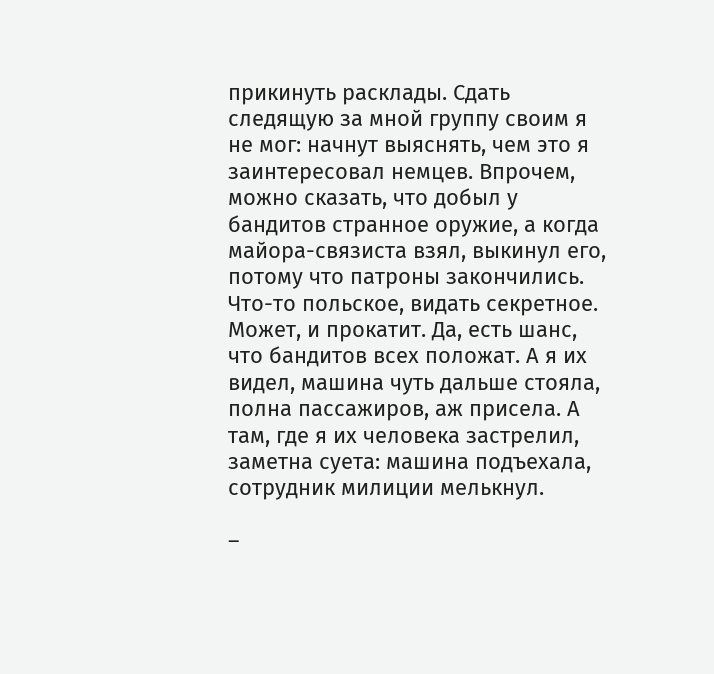прикинуть расклады. Сдать следящую за мной группу своим я не мог: начнут выяснять, чем это я заинтересовал немцев. Впрочем, можно сказать, что добыл у бандитов странное оружие, а когда майора-связиста взял, выкинул его, потому что патроны закончились. Что-то польское, видать секретное. Может, и прокатит. Да, есть шанс, что бандитов всех положат. А я их видел, машина чуть дальше стояла, полна пассажиров, аж присела. А там, где я их человека застрелил, заметна суета: машина подъехала, сотрудник милиции мелькнул.

–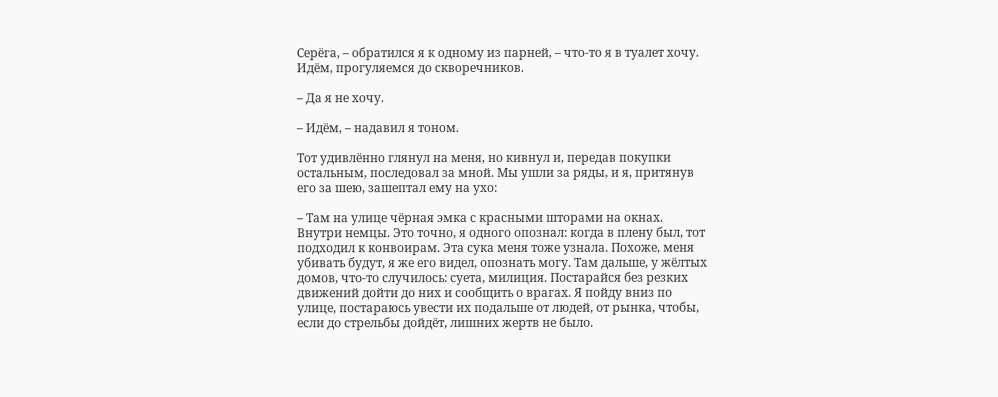Серёга, – обратился я к одному из парней, – что-то я в туалет хочу. Идём, прогуляемся до скворечников.

– Да я не хочу.

– Идём, – надавил я тоном.

Тот удивлённо глянул на меня, но кивнул и, передав покупки остальным, последовал за мной. Мы ушли за ряды, и я, притянув его за шею, зашептал ему на ухо:

– Там на улице чёрная эмка с красными шторами на окнах. Внутри немцы. Это точно, я одного опознал: когда в плену был, тот подходил к конвоирам. Эта сука меня тоже узнала. Похоже, меня убивать будут, я же его видел, опознать могу. Там дальше, у жёлтых домов, что-то случилось: суета, милиция. Постарайся без резких движений дойти до них и сообщить о врагах. Я пойду вниз по улице, постараюсь увести их подальше от людей, от рынка, чтобы, если до стрельбы дойдёт, лишних жертв не было.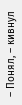– Понял, – кивнул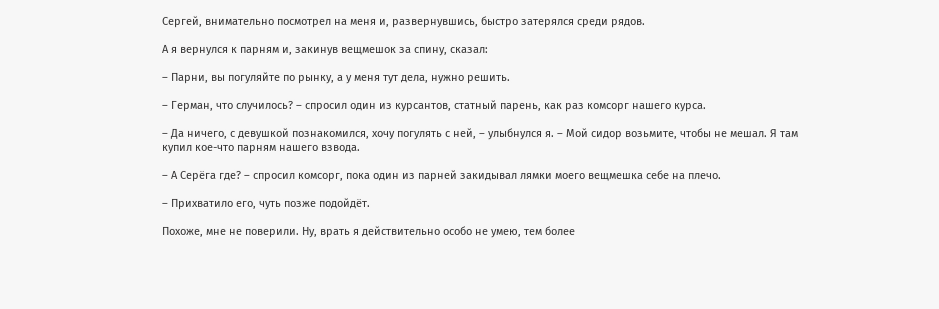Сергей, внимательно посмотрел на меня и, развернувшись, быстро затерялся среди рядов.

А я вернулся к парням и, закинув вещмешок за спину, сказал:

– Парни, вы погуляйте по рынку, а у меня тут дела, нужно решить.

– Герман, что случилось? – спросил один из курсантов, статный парень, как раз комсорг нашего курса.

– Да ничего, с девушкой познакомился, хочу погулять с ней, – улыбнулся я. – Мой сидор возьмите, чтобы не мешал. Я там купил кое-что парням нашего взвода.

– А Серёга где? – спросил комсорг, пока один из парней закидывал лямки моего вещмешка себе на плечо.

– Прихватило его, чуть позже подойдёт.

Похоже, мне не поверили. Ну, врать я действительно особо не умею, тем более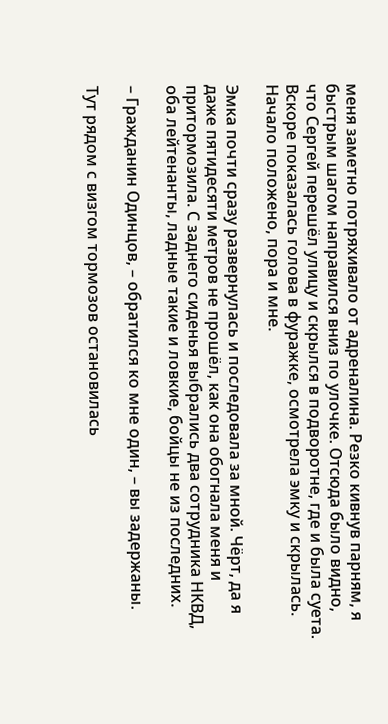меня заметно потряхивало от адреналина. Резко кивнув парням, я быстрым шагом направился вниз по улочке. Отсюда было видно, что Сергей перешёл улицу и скрылся в подворотне, где и была суета. Вскоре показалась голова в фуражке, осмотрела эмку и скрылась. Начало положено, пора и мне.

Эмка почти сразу развернулась и последовала за мной. Чёрт, да я даже пятидесяти метров не прошёл, как она обогнала меня и притормозила. С заднего сиденья выбрались два сотрудника НКВД, оба лейтенанты, ладные такие и ловкие, бойцы не из последних.

– Гражданин Одинцов, – обратился ко мне один, – вы задержаны.

Тут рядом с визгом тормозов остановилась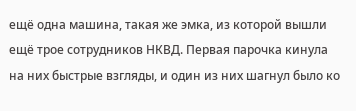ещё одна машина, такая же эмка, из которой вышли ещё трое сотрудников НКВД. Первая парочка кинула на них быстрые взгляды, и один из них шагнул было ко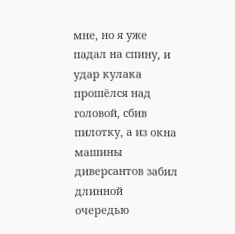мне, но я уже падал на спину, и удар кулака прошёлся над головой, сбив пилотку, а из окна машины диверсантов забил длинной очередью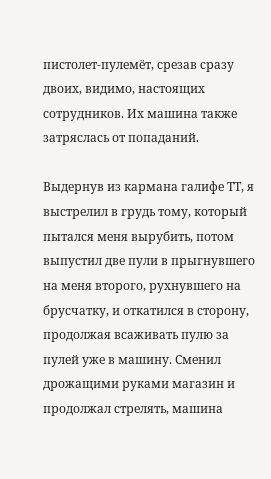пистолет-пулемёт, срезав сразу двоих, видимо, настоящих сотрудников. Их машина также затряслась от попаданий.

Выдернув из кармана галифе ТТ, я выстрелил в грудь тому, который пытался меня вырубить, потом выпустил две пули в прыгнувшего на меня второго, рухнувшего на брусчатку, и откатился в сторону, продолжая всаживать пулю за пулей уже в машину. Сменил дрожащими руками магазин и продолжал стрелять, машина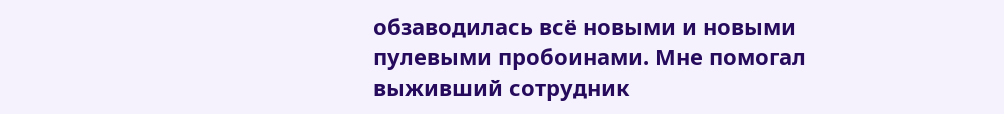обзаводилась всё новыми и новыми пулевыми пробоинами. Мне помогал выживший сотрудник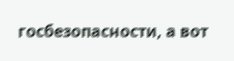госбезопасности, а вот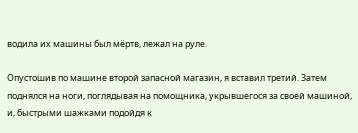водила их машины был мёртв, лежал на руле.

Опустошив по машине второй запасной магазин, я вставил третий. Затем поднялся на ноги, поглядывая на помощника, укрывшегося за своей машиной, и, быстрыми шажками подойдя к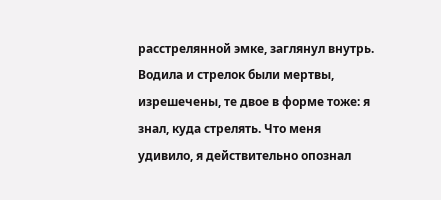расстрелянной эмке, заглянул внутрь. Водила и стрелок были мертвы, изрешечены, те двое в форме тоже: я знал, куда стрелять. Что меня удивило, я действительно опознал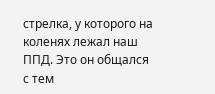стрелка, у которого на коленях лежал наш ППД. Это он общался с тем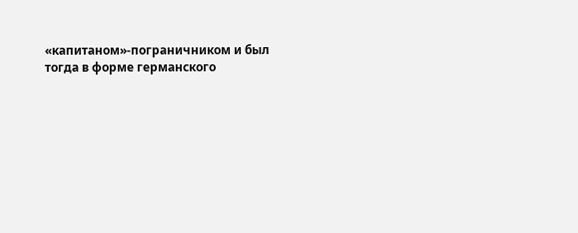«капитаном»-пограничником и был тогда в форме германского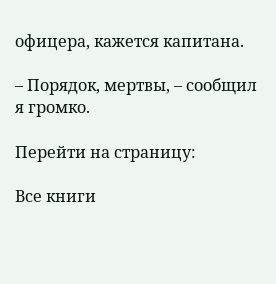офицера, кажется капитана.

– Порядок, мертвы, – сообщил я громко.

Перейти на страницу:

Все книги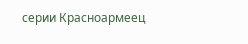серии Красноармеец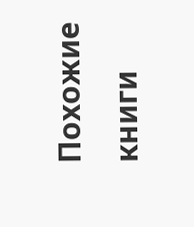Похожие книги